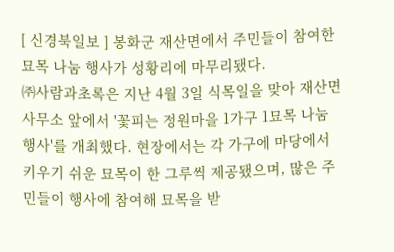[ 신경북일보 ] 봉화군 재산면에서 주민들이 참여한 묘목 나눔 행사가 성황리에 마무리됐다.
㈜사람과초록은 지난 4월 3일 식목일을 맞아 재산면사무소 앞에서 '꽃피는 정원마을 1가구 1묘목 나눔 행사'를 개최했다. 현장에서는 각 가구에 마당에서 키우기 쉬운 묘목이 한 그루씩 제공됐으며, 많은 주민들이 행사에 참여해 묘목을 받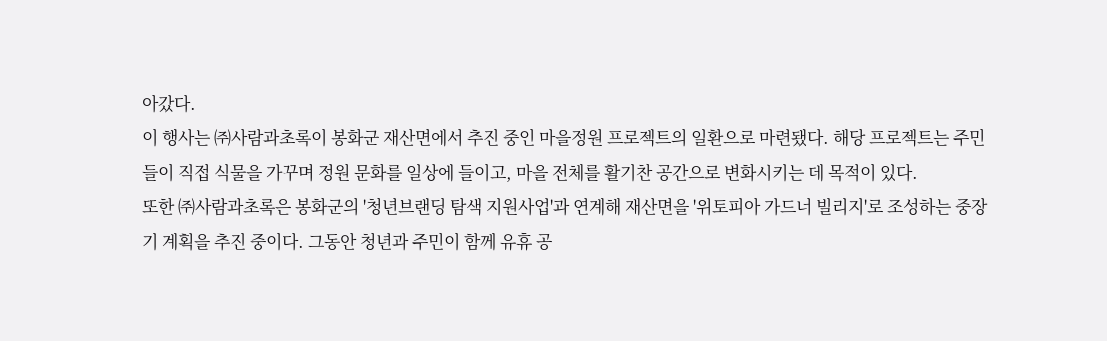아갔다.
이 행사는 ㈜사람과초록이 봉화군 재산면에서 추진 중인 마을정원 프로젝트의 일환으로 마련됐다. 해당 프로젝트는 주민들이 직접 식물을 가꾸며 정원 문화를 일상에 들이고, 마을 전체를 활기찬 공간으로 변화시키는 데 목적이 있다.
또한 ㈜사람과초록은 봉화군의 '청년브랜딩 탐색 지원사업'과 연계해 재산면을 '위토피아 가드너 빌리지'로 조성하는 중장기 계획을 추진 중이다. 그동안 청년과 주민이 함께 유휴 공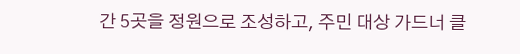간 5곳을 정원으로 조성하고, 주민 대상 가드너 클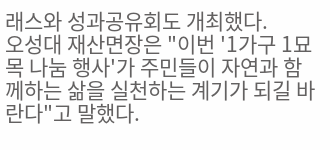래스와 성과공유회도 개최했다.
오성대 재산면장은 "이번 '1가구 1묘목 나눔 행사'가 주민들이 자연과 함께하는 삶을 실천하는 계기가 되길 바란다"고 말했다.